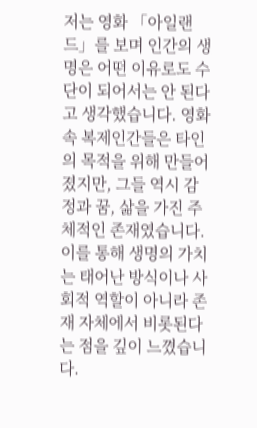저는 영화 「아일랜드」를 보며 인간의 생명은 어떤 이유로도 수단이 되어서는 안 된다고 생각했습니다. 영화 속 복제인간들은 타인의 목적을 위해 만들어졌지만, 그들 역시 감정과 꿈, 삶을 가진 주체적인 존재였습니다. 이를 통해 생명의 가치는 태어난 방식이나 사회적 역할이 아니라 존재 자체에서 비롯된다는 점을 깊이 느꼈습니다.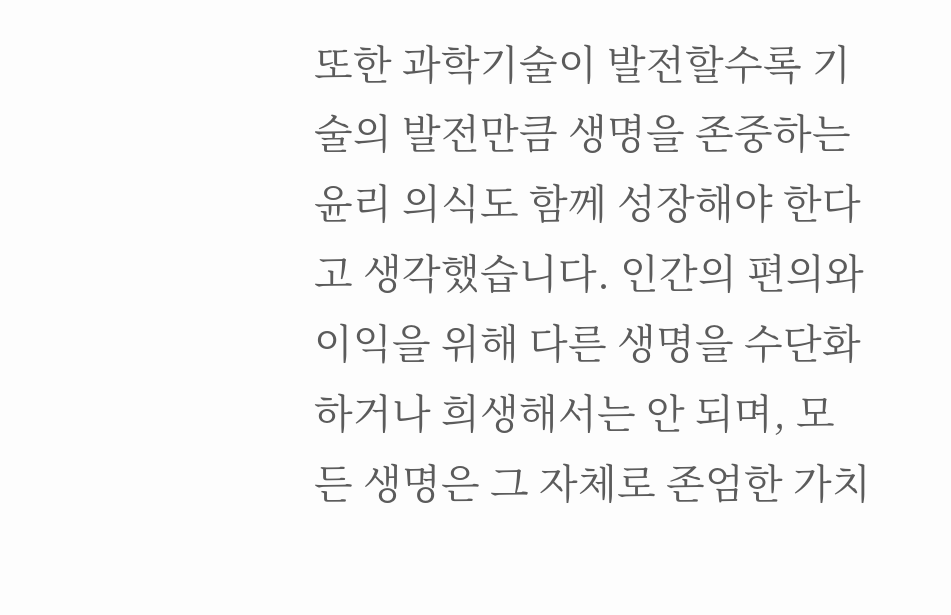또한 과학기술이 발전할수록 기술의 발전만큼 생명을 존중하는 윤리 의식도 함께 성장해야 한다고 생각했습니다. 인간의 편의와 이익을 위해 다른 생명을 수단화하거나 희생해서는 안 되며, 모든 생명은 그 자체로 존엄한 가치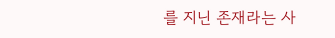를 지닌 존재라는 사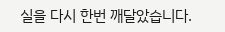실을 다시 한번 깨달았습니다.